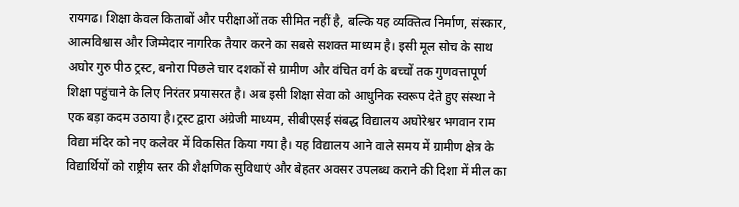रायगढ। शिक्षा केवल किताबों और परीक्षाओं तक सीमित नहीं है, बल्कि यह व्यक्तित्व निर्माण, संस्कार, आत्मविश्वास और जिम्मेदार नागरिक तैयार करने का सबसे सशक्त माध्यम है। इसी मूल सोच के साथ अघोर गुरु पीठ ट्रस्ट, बनोरा पिछले चार दशकों से ग्रामीण और वंचित वर्ग के बच्चों तक गुणवत्तापूर्ण शिक्षा पहुंचाने के लिए निरंतर प्रयासरत है। अब इसी शिक्षा सेवा को आधुनिक स्वरूप देते हुए संस्था ने एक बड़ा कदम उठाया है।ट्रस्ट द्वारा अंग्रेजी माध्यम, सीबीएसई संबद्ध विद्यालय अघोरेश्वर भगवान राम विद्या मंदिर को नए कलेवर में विकसित किया गया है। यह विद्यालय आने वाले समय में ग्रामीण क्षेत्र के विद्यार्थियों को राष्ट्रीय स्तर की शैक्षणिक सुविधाएं और बेहतर अवसर उपलब्ध कराने की दिशा में मील का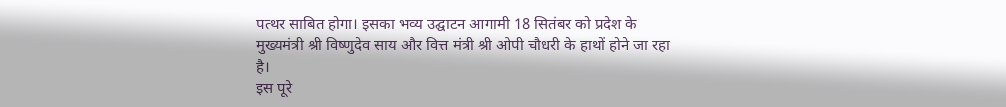पत्थर साबित होगा। इसका भव्य उद्घाटन आगामी 18 सितंबर को प्रदेश के मुख्यमंत्री श्री विष्णुदेव साय और वित्त मंत्री श्री ओपी चौधरी के हाथों होने जा रहा है।
इस पूरे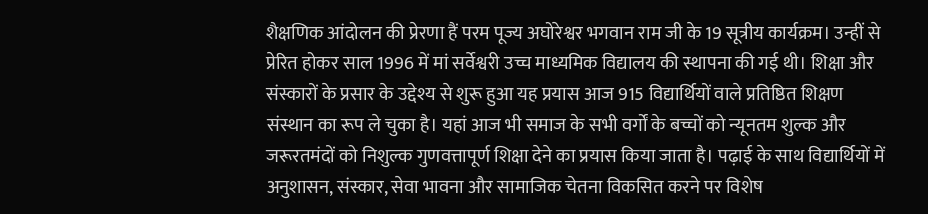शैक्षणिक आंदोलन की प्रेरणा हैं परम पूज्य अघोरेश्वर भगवान राम जी के 19 सूत्रीय कार्यक्रम। उन्हीं से प्रेरित होकर साल 1996 में मां सर्वेश्वरी उच्च माध्यमिक विद्यालय की स्थापना की गई थी। शिक्षा और संस्कारों के प्रसार के उद्देश्य से शुरू हुआ यह प्रयास आज 915 विद्यार्थियों वाले प्रतिष्ठित शिक्षण संस्थान का रूप ले चुका है। यहां आज भी समाज के सभी वर्गों के बच्चों को न्यूनतम शुल्क और जरूरतमंदों को निशुल्क गुणवत्तापूर्ण शिक्षा देने का प्रयास किया जाता है। पढ़ाई के साथ विद्यार्थियों में अनुशासन, संस्कार, सेवा भावना और सामाजिक चेतना विकसित करने पर विशेष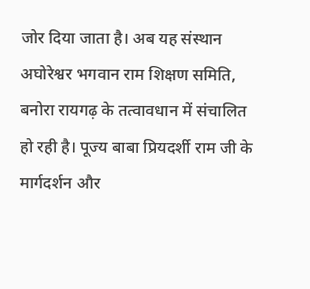जोर दिया जाता है। अब यह संस्थान अघोरेश्वर भगवान राम शिक्षण समिति, बनोरा रायगढ़ के तत्वावधान में संचालित हो रही है। पूज्य बाबा प्रियदर्शी राम जी के मार्गदर्शन और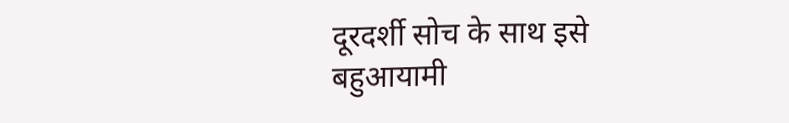दूरदर्शी सोच के साथ इसे बहुआयामी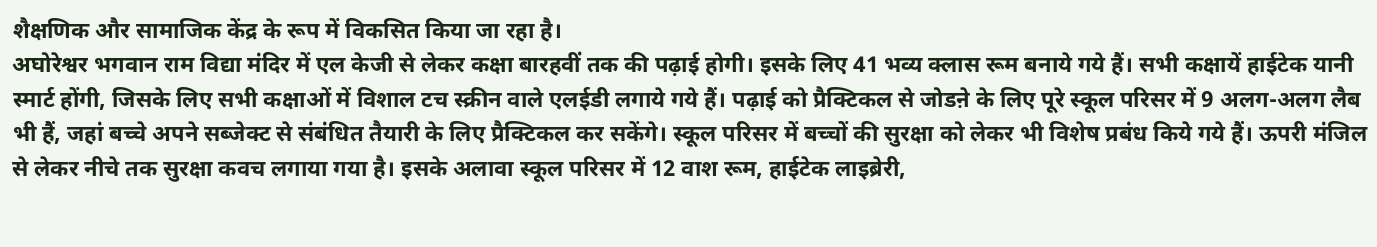शैक्षणिक और सामाजिक केंद्र के रूप में विकसित किया जा रहा है।
अघोरेश्वर भगवान राम विद्या मंदिर में एल केजी से लेकर कक्षा बारहवीं तक की पढ़ाई होगी। इसके लिए 41 भव्य क्लास रूम बनाये गये हैं। सभी कक्षायें हाईटेक यानी स्मार्ट होंगी, जिसके लिए सभी कक्षाओं में विशाल टच स्क्रीन वाले एलईडी लगाये गये हैं। पढ़ाई को प्रैक्टिकल से जोडऩे के लिए पूरे स्कूल परिसर में 9 अलग-अलग लैब भी हैं, जहां बच्चे अपने सब्जेक्ट से संबंधित तैयारी के लिए प्रैक्टिकल कर सकेंगे। स्कूल परिसर में बच्चों की सुरक्षा को लेकर भी विशेष प्रबंध किये गये हैं। ऊपरी मंजिल से लेकर नीचे तक सुरक्षा कवच लगाया गया है। इसके अलावा स्कूल परिसर में 12 वाश रूम, हाईटेक लाइब्रेरी,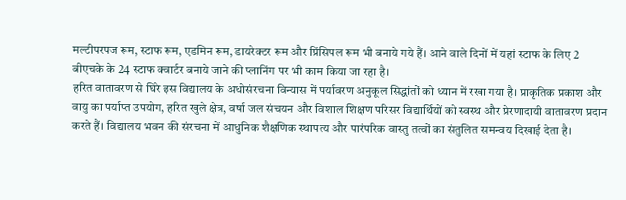मल्टीपरपज रूम, स्टाफ रूम, एडमिन रूम, डायरेक्टर रूम और प्रिंसिपल रूम भी बनाये गये हैं। आने वाले दिनों में यहां स्टाफ के लिए 2 बीएचके के 24 स्टाफ क्वार्टर बनाये जाने की प्लानिंग पर भी काम किया जा रहा है।
हरित वातावरण से घिरे इस विद्यालय के अधोसंरचना विन्यास में पर्यावरण अनुकूल सिद्धांतों को ध्यान में रखा गया है। प्राकृतिक प्रकाश और वायु का पर्याप्त उपयोग, हरित खुले क्षेत्र, वर्षा जल संचयन और विशाल शिक्षण परिसर विद्यार्थियों को स्वस्थ और प्रेरणादायी वातावरण प्रदान करते हैं। विद्यालय भवन की संरचना में आधुनिक शैक्षणिक स्थापत्य और पारंपरिक वास्तु तत्वों का संतुलित समन्वय दिखाई देता है।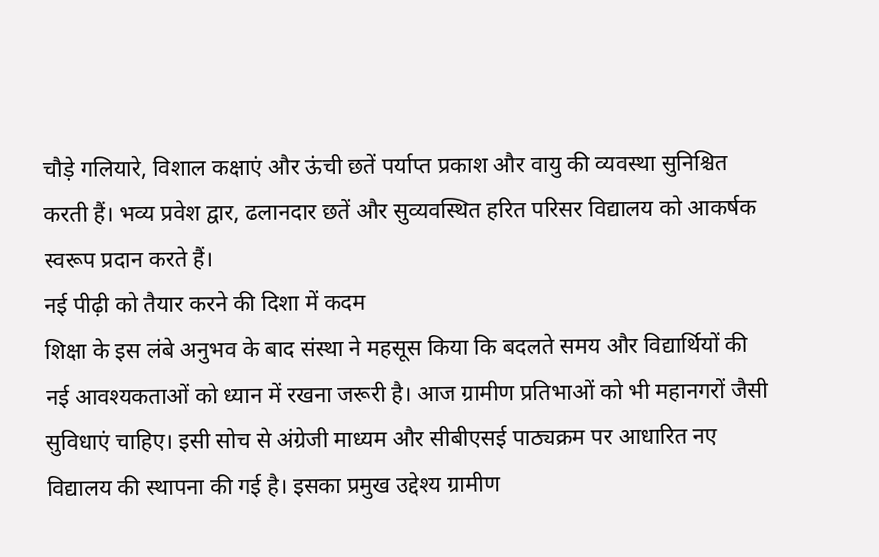चौड़े गलियारे, विशाल कक्षाएं और ऊंची छतें पर्याप्त प्रकाश और वायु की व्यवस्था सुनिश्चित करती हैं। भव्य प्रवेश द्वार, ढलानदार छतें और सुव्यवस्थित हरित परिसर विद्यालय को आकर्षक स्वरूप प्रदान करते हैं।
नई पीढ़ी को तैयार करने की दिशा में कदम
शिक्षा के इस लंबे अनुभव के बाद संस्था ने महसूस किया कि बदलते समय और विद्यार्थियों की नई आवश्यकताओं को ध्यान में रखना जरूरी है। आज ग्रामीण प्रतिभाओं को भी महानगरों जैसी सुविधाएं चाहिए। इसी सोच से अंग्रेजी माध्यम और सीबीएसई पाठ्यक्रम पर आधारित नए विद्यालय की स्थापना की गई है। इसका प्रमुख उद्देश्य ग्रामीण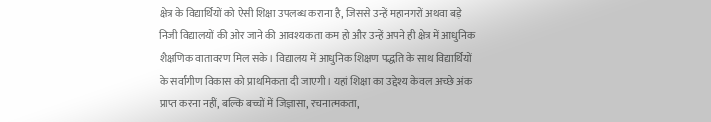क्षेत्र के विद्यार्थियों को ऐसी शिक्षा उपलब्ध कराना है, जिससे उन्हें महानगरों अथवा बड़े निजी विद्यालयों की ओर जाने की आवश्यकता कम हो और उन्हें अपने ही क्षेत्र में आधुनिक शैक्षणिक वातावरण मिल सके। विद्यालय में आधुनिक शिक्षण पद्धति के साथ विद्यार्थियों के सर्वांगीण विकास को प्राथमिकता दी जाएगी। यहां शिक्षा का उद्देश्य केवल अच्छे अंक प्राप्त करना नहीं, बल्कि बच्चों में जिज्ञासा, रचनात्मकता,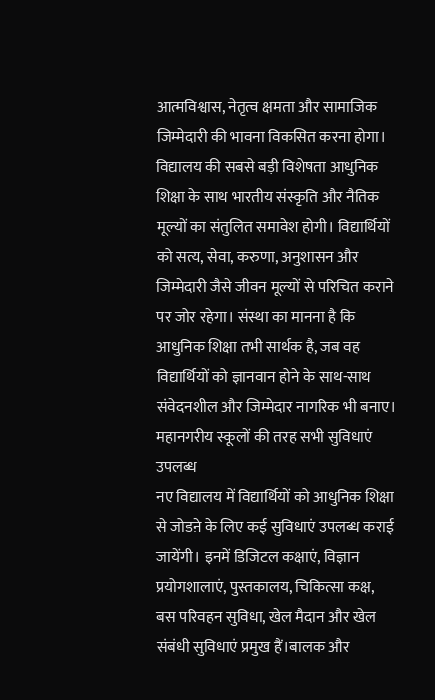आत्मविश्वास, नेतृत्व क्षमता और सामाजिक जिम्मेदारी की भावना विकसित करना होगा। विद्यालय की सबसे बड़ी विशेषता आधुनिक शिक्षा के साथ भारतीय संस्कृति और नैतिक मूल्यों का संतुलित समावेश होगी। विद्यार्थियों को सत्य, सेवा, करुणा, अनुशासन और जिम्मेदारी जैसे जीवन मूल्यों से परिचित कराने पर जोर रहेगा। संस्था का मानना है कि आधुनिक शिक्षा तभी सार्थक है, जब वह विद्यार्थियों को ज्ञानवान होने के साथ-साथ संवेदनशील और जिम्मेदार नागरिक भी बनाए।
महानगरीय स्कूलों की तरह सभी सुविधाएं उपलब्ध
नए विद्यालय में विद्यार्थियों को आधुनिक शिक्षा से जोडऩे के लिए कई सुविधाएं उपलब्ध कराई जायेंगी। इनमें डिजिटल कक्षाएं, विज्ञान प्रयोगशालाएं, पुस्तकालय, चिकित्सा कक्ष, बस परिवहन सुविधा, खेल मैदान और खेल संबंधी सुविधाएं प्रमुख हैं।बालक और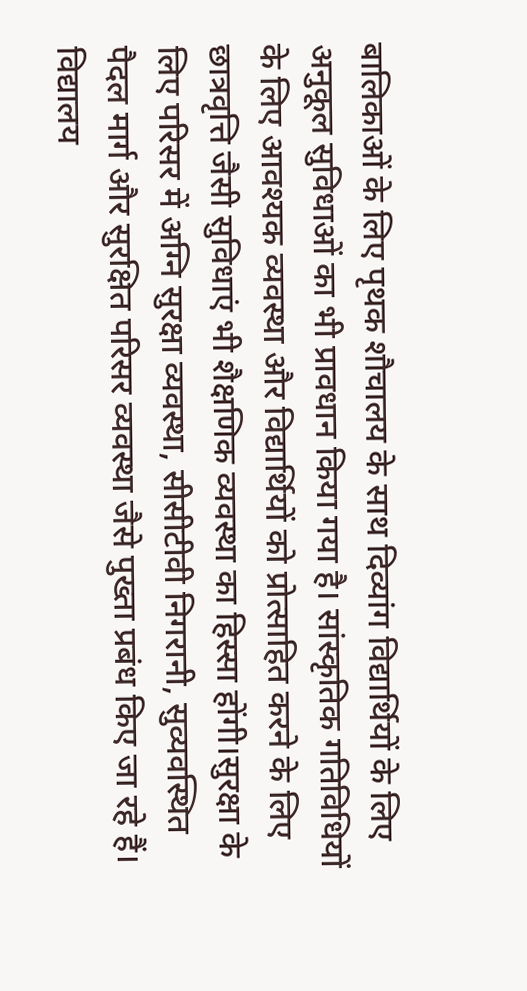बालिकाओं के लिए पृथक शौचालय के साथ दिव्यांग विद्यार्थियों के लिए अनुकूल सुविधाओं का भी प्रावधान किया गया है। सांस्कृतिक गतिविधियों के लिए आवश्यक व्यवस्था और विद्यार्थियों को प्रोत्साहित करने के लिए छात्रवृत्ति जैसी सुविधाएं भी शैक्षणिक व्यवस्था का हिस्सा होंगी।सुरक्षा के लिए परिसर में अग्नि सुरक्षा व्यवस्था, सीसीटीवी निगरानी, सुव्यवस्थित पैदल मार्ग और सुरक्षित परिसर व्यवस्था जैसे पुख्ता प्रबंध किए जा रहे हैं। विद्यालय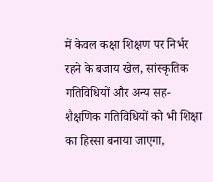में केवल कक्षा शिक्षण पर निर्भर रहने के बजाय खेल, सांस्कृतिक गतिविधियों और अन्य सह-शैक्षणिक गतिविधियों को भी शिक्षा का हिस्सा बनाया जाएगा,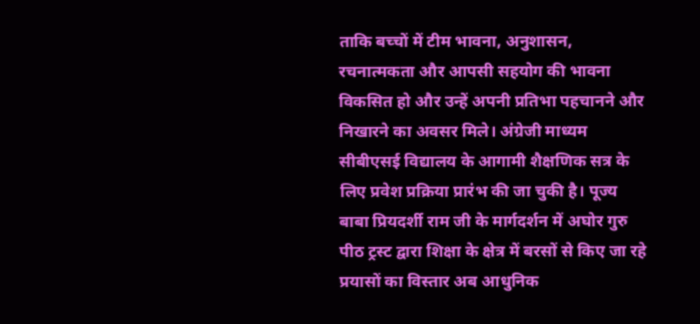ताकि बच्चों में टीम भावना, अनुशासन, रचनात्मकता और आपसी सहयोग की भावना विकसित हो और उन्हें अपनी प्रतिभा पहचानने और निखारने का अवसर मिले। अंग्रेजी माध्यम सीबीएसई विद्यालय के आगामी शैक्षणिक सत्र के लिए प्रवेश प्रक्रिया प्रारंभ की जा चुकी है। पूज्य बाबा प्रियदर्शी राम जी के मार्गदर्शन में अघोर गुरु पीठ ट्रस्ट द्वारा शिक्षा के क्षेत्र में बरसों से किए जा रहे प्रयासों का विस्तार अब आधुनिक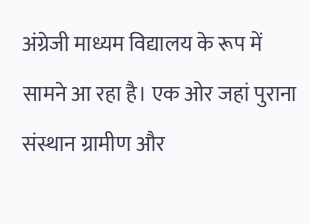अंग्रेजी माध्यम विद्यालय के रूप में सामने आ रहा है। एक ओर जहां पुराना संस्थान ग्रामीण और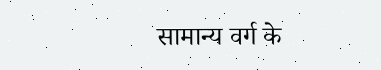सामान्य वर्ग के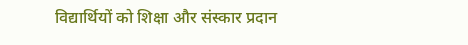विद्यार्थियों को शिक्षा और संस्कार प्रदान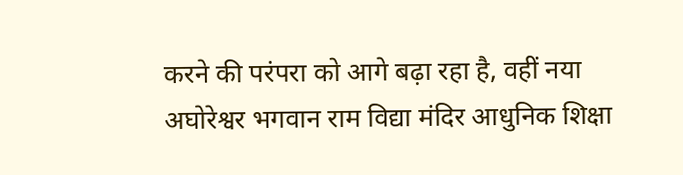करने की परंपरा को आगे बढ़ा रहा है, वहीं नया अघोरेश्वर भगवान राम विद्या मंदिर आधुनिक शिक्षा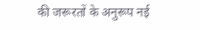की जरूरतों के अनुरूप नई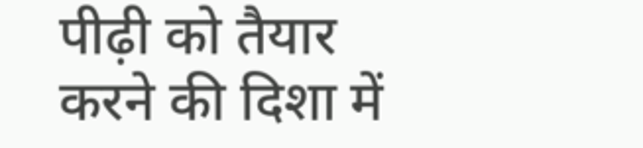पीढ़ी को तैयार करने की दिशा में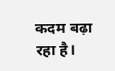कदम बढ़ा रहा है।